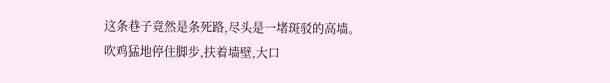这条巷子竟然是条死路,尽头是一堵斑驳的高墙。
吹鸡猛地停住脚步,扶着墙壁,大口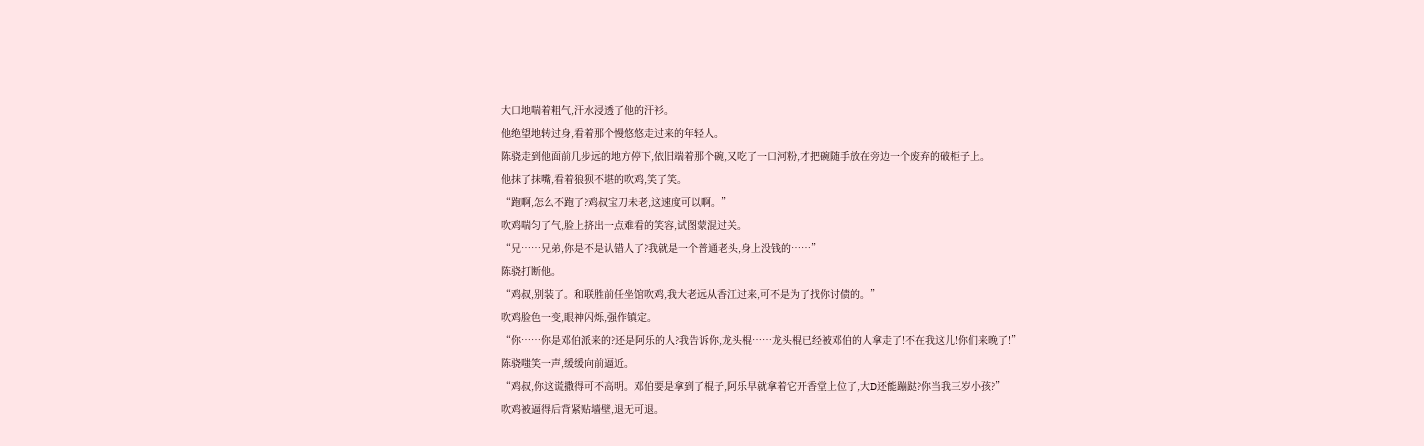大口地喘着粗气,汗水浸透了他的汗衫。
他绝望地转过身,看着那个慢悠悠走过来的年轻人。
陈骁走到他面前几步远的地方停下,依旧端着那个碗,又吃了一口河粉,才把碗随手放在旁边一个废弃的破柜子上。
他抹了抹嘴,看着狼狈不堪的吹鸡,笑了笑。
“跑啊,怎么不跑了?鸡叔宝刀未老,这速度可以啊。”
吹鸡喘匀了气,脸上挤出一点难看的笑容,试图蒙混过关。
“兄……兄弟,你是不是认错人了?我就是一个普通老头,身上没钱的……”
陈骁打断他。
“鸡叔,别装了。和联胜前任坐馆吹鸡,我大老远从香江过来,可不是为了找你讨债的。”
吹鸡脸色一变,眼神闪烁,强作镇定。
“你……你是邓伯派来的?还是阿乐的人?我告诉你,龙头棍……龙头棍已经被邓伯的人拿走了!不在我这儿!你们来晚了!”
陈骁嗤笑一声,缓缓向前逼近。
“鸡叔,你这谎撒得可不高明。邓伯要是拿到了棍子,阿乐早就拿着它开香堂上位了,大D还能蹦跶?你当我三岁小孩?”
吹鸡被逼得后背紧贴墙壁,退无可退。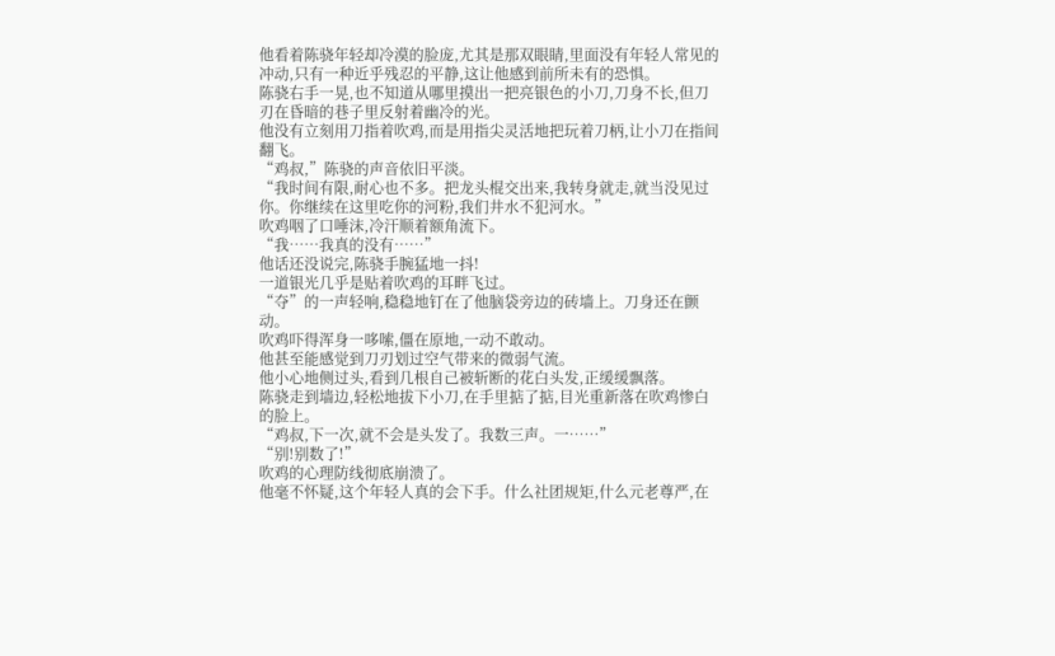他看着陈骁年轻却冷漠的脸庞,尤其是那双眼睛,里面没有年轻人常见的冲动,只有一种近乎残忍的平静,这让他感到前所未有的恐惧。
陈骁右手一晃,也不知道从哪里摸出一把亮银色的小刀,刀身不长,但刀刃在昏暗的巷子里反射着幽冷的光。
他没有立刻用刀指着吹鸡,而是用指尖灵活地把玩着刀柄,让小刀在指间翻飞。
“鸡叔,”陈骁的声音依旧平淡。
“我时间有限,耐心也不多。把龙头棍交出来,我转身就走,就当没见过你。你继续在这里吃你的河粉,我们井水不犯河水。”
吹鸡咽了口唾沫,冷汗顺着额角流下。
“我……我真的没有……”
他话还没说完,陈骁手腕猛地一抖!
一道银光几乎是贴着吹鸡的耳畔飞过。
“夺”的一声轻响,稳稳地钉在了他脑袋旁边的砖墙上。刀身还在颤动。
吹鸡吓得浑身一哆嗦,僵在原地,一动不敢动。
他甚至能感觉到刀刃划过空气带来的微弱气流。
他小心地侧过头,看到几根自己被斩断的花白头发,正缓缓飘落。
陈骁走到墙边,轻松地拔下小刀,在手里掂了掂,目光重新落在吹鸡惨白的脸上。
“鸡叔,下一次,就不会是头发了。我数三声。一……”
“别!别数了!”
吹鸡的心理防线彻底崩溃了。
他毫不怀疑,这个年轻人真的会下手。什么社团规矩,什么元老尊严,在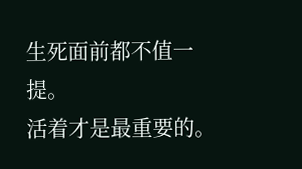生死面前都不值一提。
活着才是最重要的。